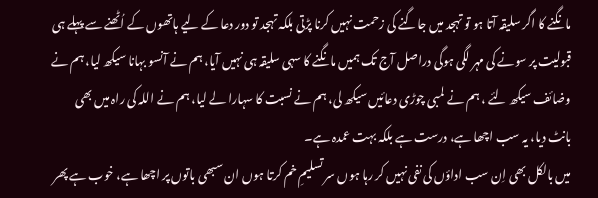مانگنے کا اگر سلیقہ آتا ہو تو تہجد میں جاگنے کی زحمت نہیں کرنا پڑتی بلکہ تہجد تو دور دعا کے لیے ہاتھوں کے اُٹھنے سے پہلے ہی قبولیت پر سونے کی مہر لگی ہوگی دراصل آج تک ہمیں مانگنے کا سہی سلیقہ ہی نہیں آیا، ہم نے آنسو بہانا سیکھ لیا، ہم نے وضائف سیکھ لئے ، ہم نے لمبی چوڑی دعائیں سیکھ لی، ہم نے نسبت کا سہارا لے لیا، ہم نے اللہ کی راہ میں بھی بانٹ دیا، یہ سب اچھا ہے، درست ہے بلکہ بہت عمدہ ہے۔
میں بالکل بھی اِن سب اداؤں کی نفی نہیں کر رہا ہوں سر تسلیمِ خم کرتا ہوں ان سبھی باتوں پر اچھا ہے، خوب ہے پھر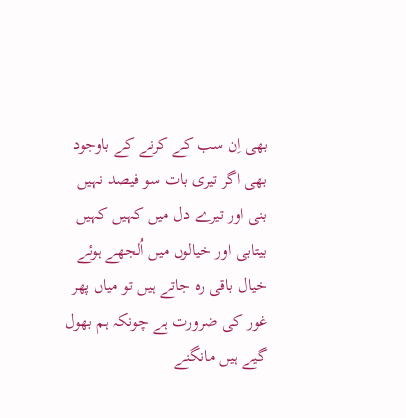بھی اِن سب کے کرنے کے باوجود بھی اگر تیری بات سو فیصد نہیں بنی اور تیرے دل میں کہیں کہیں بیتابی اور خیالوں میں اُلجھے ہوئے خیال باقی رہ جاتے ہیں تو میاں پھر غور کی ضرورت ہے چونکہ ہم بھول گیے ہیں مانگنے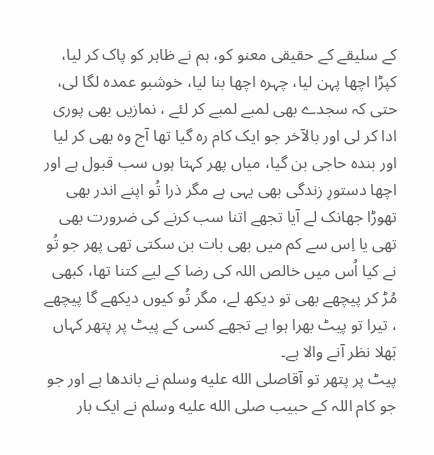کے سلیقے کے حقیقی معنو کو، ہم نے ظاہر کو پاک کر لیا، کپڑا اچھا پہن لیا، چہرہ اچھا بنا لیا، خوشبو عمدہ لگا لی، حتی کہ سجدے بھی لمبے لمبے کر لئے ، نمازیں بھی پوری ادا کر لی اور بالآخر جو ایک کام رہ گیا تھا آج وہ بھی کر لیا اور بندہ حاجی بن گیا، میاں پھر کہتا ہوں سب قبول ہے اور اچھا دستورِ زندگی بھی یہی ہے مگر ذرا تُو اپنے اندر بھی تھوڑا جھانک لے آیا تجھے اتنا سب کرنے کی ضرورت بھی تھی یا اِس سے کم میں بھی بات بن سکتی تھی پھر جو تُو نے کیا اُس میں خالص اللہ کی رضا کے لیے کتنا تھا، کبھی مُڑ کر پیچھے بھی تو دیکھ لے، مگر تُو کیوں دیکھے گا پیچھے ، تیرا تو پیٹ بھرا ہوا ہے تجھے کسی کے پیٹ پر پتھر کہاں بَھلا نظر آنے والا ہے۔
پیٹ پر پتھر تو آقاصلى الله عليه وسلم نے باندھا ہے اور جو جو کام اللہ کے حبیب صلى الله عليه وسلم نے ایک بار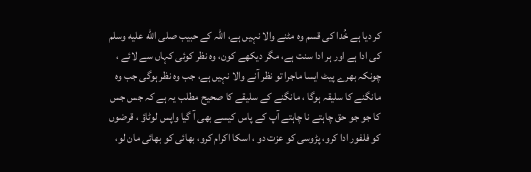کر دیا ہے خُدا کی قسم وہ مٹنے والا نہیں ہے، اللہ کے حبیب صلى الله عليه وسلم کی ادا ہے اور ہر ادا سنت ہے، مگر دیکھے کون، وہ نظر کوئی کہاں سے لائے ، چونکہ بھرے پیٹ ایسا ماجرا تو نظر آنے والا نہیں ہے، جب وہ نظر ہوگی جب وہ مانگنے کا سلیقہ ہوگا ، مانگنے کے سلیقے کا صحیح مطلب یہ ہے کہ جس جس کا جو جو حق چاہتے نا چاہتے آپ کے پاس کیسے بھی آ گیا واپس لوٹاؤ ، قرضوں کو فلفور ادا کرو، پڑوسی کو عزت دو ، اسکا اکرام کرو، بھائی کو بھائی مان لو،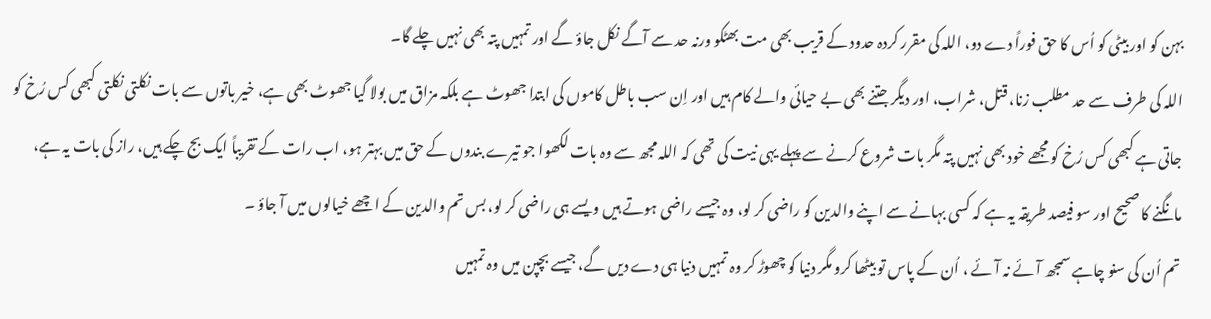بہن کو اور بیٹی کو اُس کا حق فوراً دے دو، اللہ کی مقرر کردہ حدود کے قریب بھی مت بھٹکو ورنہ حد سے آگے نکل جاؤ گے اور تمہیں پتہ بھی نہیں چلے گا۔
اللہ کی طرف سے حد مطلب زنا، قتل، شراب، اور دیگر جتنے بھی بے حیائی والے کام ہیں اور اِن سب باطل کاموں کی ابتدا جھوٹ ہے بلکہ مزاق میں بولا گیا جھوٹ بھی ہے، خیر باتوں سے بات نکلتی نکلتی کبھی کس رُخ کو جاتی ہے کبھی کس رُخ کو مجھے خود بھی نہیں پتہ مگر بات شروع کرنے سے پہلے یہی نیت کی تھی کہ اللہ مجھ سے وہ بات لکھوا جو تیرے بندوں کے حق میں بہتر ہو، اب رات کے تقریباً ایک بج چکے ہیں، راز کی بات یہ ہے، مانگنے کا صحیح اور سو فیصد طریقہ یہ ہے کہ کسی بہانے سے اپنے والدین کو راضی کر لو، وہ جیسے راضی ہوتے ہیں ویسے ہی راضی کر لو، بس تم والدین کے اچھے خیالوں میں آ جاؤ ۔
تم اُن کی سنو چاہے سمجھ آئے نہ آئے ، اُن کے پاس تو بیٹھا کرو مگر دنیا کو چھوڑ کر وہ تمہیں دنیا ہی دے دیں گے، جیسے بچپن میں وہ تمہیں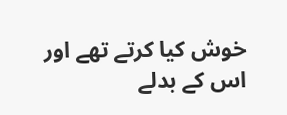خوش کیا کرتے تھے اور اس کے بدلے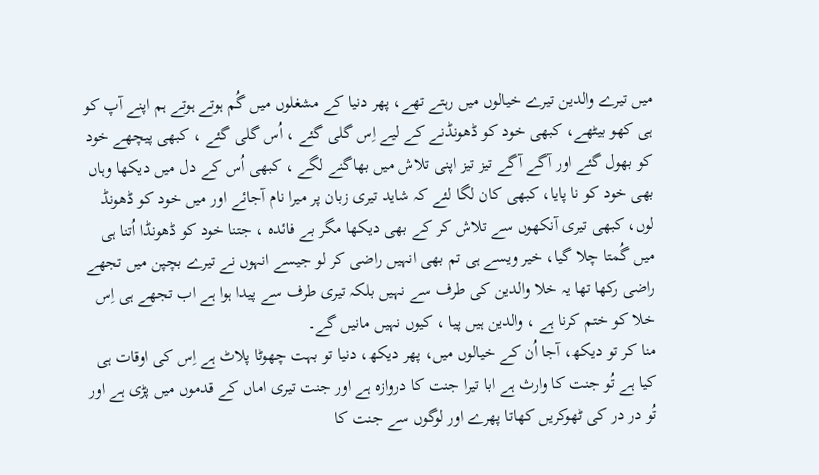میں تیرے والدین تیرے خیالوں میں رہتے تھے، پھر دنیا کے مشغلوں میں گُم ہوتے ہوتے ہم اپنے آپ کو ہی کھو بیٹھے، کبھی خود کو ڈھونڈنے کے لیے اِس گلی گئے ، اُس گلی گئے ، کبھی پیچھے خود کو بھول گئے اور آگے آگے تیز تیز اپنی تلاش میں بھاگنے لگے ، کبھی اُس کے دل میں دیکھا وہاں بھی خود کو نا پایا، کبھی کان لگا لئے کہ شاید تیری زبان پر میرا نام آجائے اور میں خود کو ڈھونڈ لوں، کبھی تیری آنکھوں سے تلاش کر کے بھی دیکھا مگر بے فائدہ ، جتنا خود کو ڈھونڈا اُتنا ہی میں گُمتا چلا گیا، خیر ویسے ہی تم بھی انہیں راضی کر لو جیسے انہوں نے تیرے بچپن میں تجھے راضی رکھا تھا یہ خلا والدین کی طرف سے نہیں بلکہ تیری طرف سے پیدا ہوا ہے اب تجھے ہی اِس خلا کو ختم کرنا ہے ، والدین ہیں پیا ، کیوں نہیں مانیں گے۔
منا کر تو دیکھ، آجا اُن کے خیالوں میں، پھر دیکھ، دنیا تو بہت چھوٹا پلاٹ ہے اِس کی اوقات ہی کیا ہے تُو جنت کا وارث ہے ابا تیرا جنت کا دروازہ ہے اور جنت تیری اماں کے قدموں میں پڑی ہے اور تُو در در کی ٹھوکریں کھاتا پھرے اور لوگوں سے جنت کا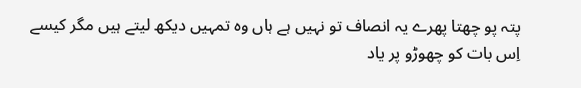پتہ پو چھتا پھرے یہ انصاف تو نہیں ہے ہاں وہ تمہیں دیکھ لیتے ہیں مگر کیسے اِس بات کو چھوڑو پر یاد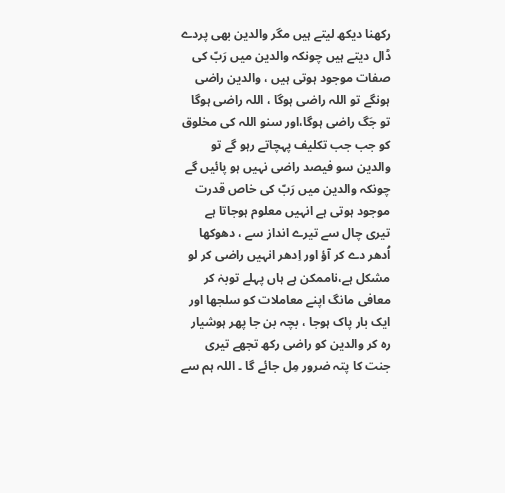رکھنا دیکھ لیتے ہیں مگر والدین بھی پردے ڈال دیتے ہیں چونکہ والدین میں رَبّ کی صفات موجود ہوتی ہیں ، والدین راضی ہونگے تو اللہ راضی ہوگا ، اللہ راضی ہوگا تو جَگ راضی ہوگا،اور سنو اللہ کی مخلوق کو جب جب تکلیف پہچاتے رہو گے تو والدین سو فیصد راضی نہیں ہو پائیں گے چونکہ والدین میں رَبّ کی خاص قدرت موجود ہوتی ہے انہیں معلوم ہوجاتا ہے تیری چال سے تیرے انداز سے ، دھوکھا اُدھر دے کر آؤ اور اِدھر انہیں راضی کر لو مشکل ہے،ناممکن ہے ہاں پہلے توبہٰ کر معافی مانگ اپنے معاملات کو سلجھا اور ایک بار پاک ہوجا ، بچہ بن جا پھر ہوشیار رہ کر والدین کو راضی رکھ تجھے تیری جنت کا پتہ ضرور مِل جائے گا ۔ اللہ ہم سے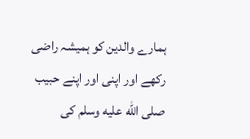ہمارے والدین کو ہمیشہ راضی رکھے اور اپنی اور اپنے حبیب صلى الله عليه وسلم کی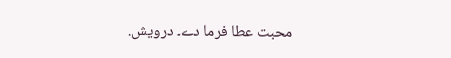محبت عطا فرما دے۔ درویش.